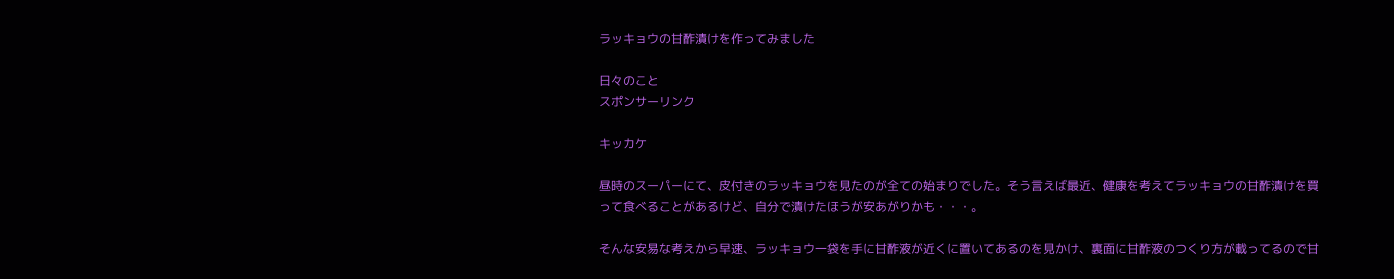ラッキョウの甘酢漬けを作ってみました

日々のこと
スポンサーリンク

キッカケ

昼時のスーパーにて、皮付きのラッキョウを見たのが全ての始まりでした。そう言えば最近、健康を考えてラッキョウの甘酢漬けを買って食べることがあるけど、自分で漬けたほうが安あがりかも・・・。

そんな安易な考えから早速、ラッキョウ一袋を手に甘酢液が近くに置いてあるのを見かけ、裏面に甘酢液のつくり方が載ってるので甘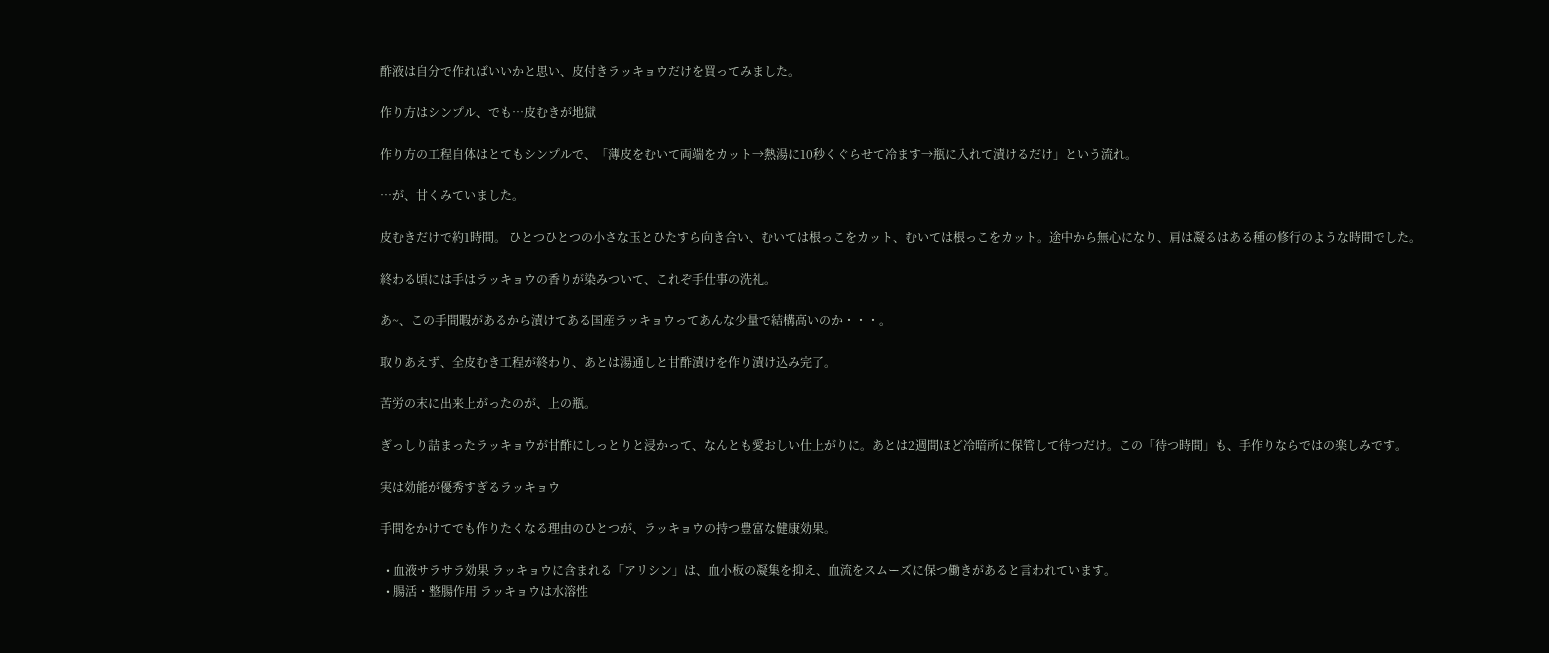酢液は自分で作ればいいかと思い、皮付きラッキョウだけを買ってみました。

作り方はシンプル、でも…皮むきが地獄

作り方の工程自体はとてもシンプルで、「薄皮をむいて両端をカット→熱湯に10秒くぐらせて冷ます→瓶に入れて漬けるだけ」という流れ。

…が、甘くみていました。

皮むきだけで約1時間。 ひとつひとつの小さな玉とひたすら向き合い、むいては根っこをカット、むいては根っこをカット。途中から無心になり、肩は凝るはある種の修行のような時間でした。

終わる頃には手はラッキョウの香りが染みついて、これぞ手仕事の洗礼。

あ~、この手間暇があるから漬けてある国産ラッキョウってあんな少量で結構高いのか・・・。

取りあえず、全皮むき工程が終わり、あとは湯通しと甘酢漬けを作り漬け込み完了。

苦労の末に出来上がったのが、上の瓶。

ぎっしり詰まったラッキョウが甘酢にしっとりと浸かって、なんとも愛おしい仕上がりに。あとは2週間ほど冷暗所に保管して待つだけ。この「待つ時間」も、手作りならではの楽しみです。

実は効能が優秀すぎるラッキョウ

手間をかけてでも作りたくなる理由のひとつが、ラッキョウの持つ豊富な健康効果。

  • 血液サラサラ効果 ラッキョウに含まれる「アリシン」は、血小板の凝集を抑え、血流をスムーズに保つ働きがあると言われています。
  • 腸活・整腸作用 ラッキョウは水溶性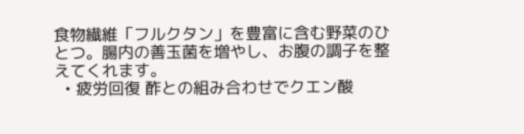食物繊維「フルクタン」を豊富に含む野菜のひとつ。腸内の善玉菌を増やし、お腹の調子を整えてくれます。
  • 疲労回復 酢との組み合わせでクエン酸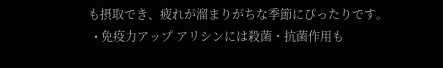も摂取でき、疲れが溜まりがちな季節にぴったりです。
  • 免疫力アップ アリシンには殺菌・抗菌作用も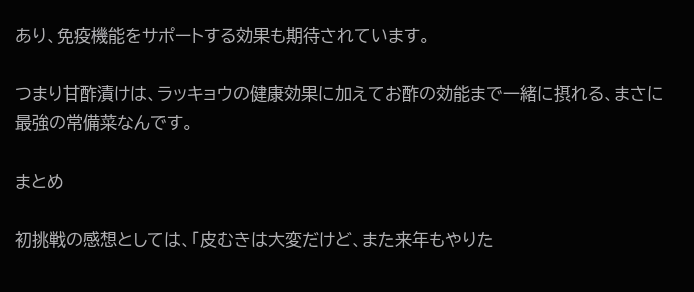あり、免疫機能をサポートする効果も期待されています。

つまり甘酢漬けは、ラッキョウの健康効果に加えてお酢の効能まで一緒に摂れる、まさに最強の常備菜なんです。

まとめ

初挑戦の感想としては、「皮むきは大変だけど、また来年もやりた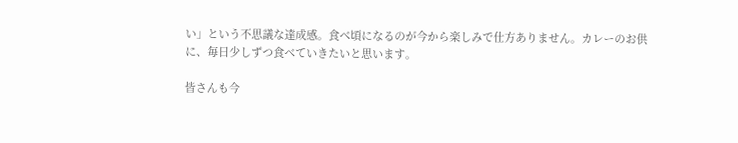い」という不思議な達成感。食べ頃になるのが今から楽しみで仕方ありません。カレーのお供に、毎日少しずつ食べていきたいと思います。

皆さんも今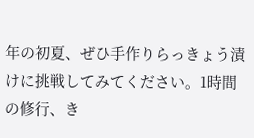年の初夏、ぜひ手作りらっきょう漬けに挑戦してみてください。1時間の修行、き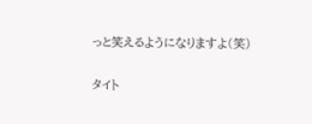っと笑えるようになりますよ(笑)

タイト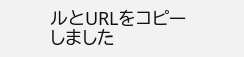ルとURLをコピーしました